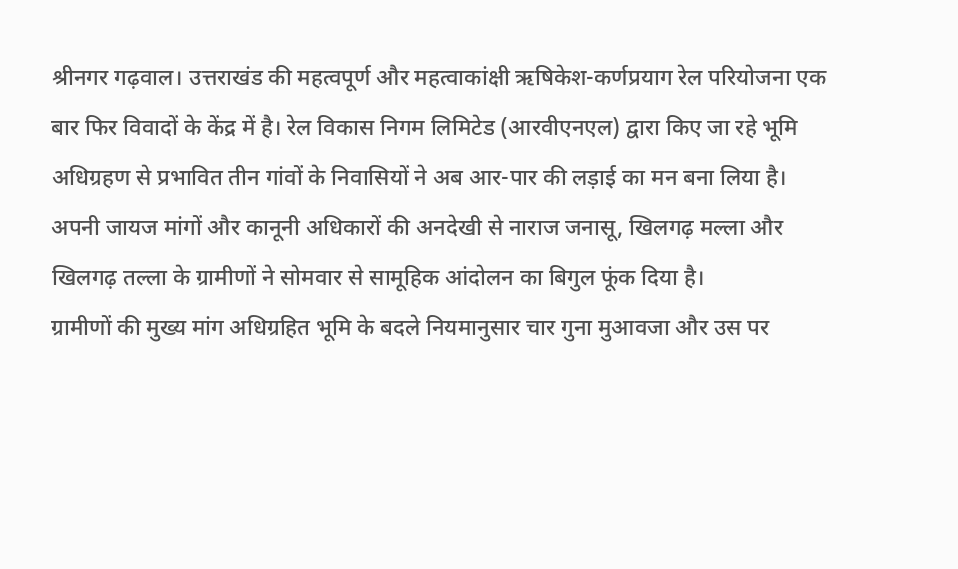श्रीनगर गढ़वाल। उत्तराखंड की महत्वपूर्ण और महत्वाकांक्षी ऋषिकेश-कर्णप्रयाग रेल परियोजना एक बार फिर विवादों के केंद्र में है। रेल विकास निगम लिमिटेड (आरवीएनएल) द्वारा किए जा रहे भूमि अधिग्रहण से प्रभावित तीन गांवों के निवासियों ने अब आर-पार की लड़ाई का मन बना लिया है। अपनी जायज मांगों और कानूनी अधिकारों की अनदेखी से नाराज जनासू, खिलगढ़ मल्ला और खिलगढ़ तल्ला के ग्रामीणों ने सोमवार से सामूहिक आंदोलन का बिगुल फूंक दिया है।
ग्रामीणों की मुख्य मांग अधिग्रहित भूमि के बदले नियमानुसार चार गुना मुआवजा और उस पर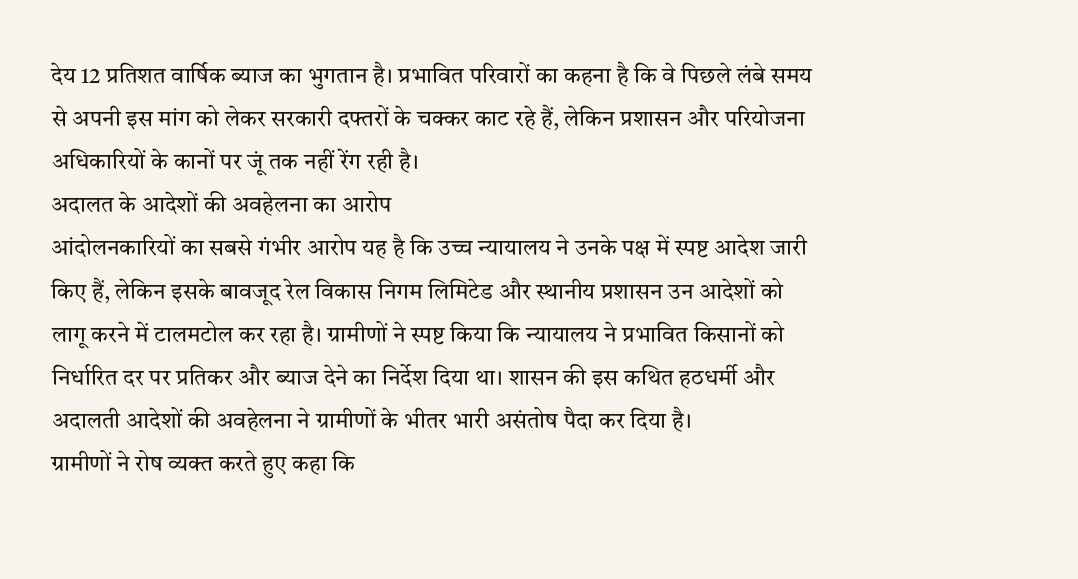देय 12 प्रतिशत वार्षिक ब्याज का भुगतान है। प्रभावित परिवारों का कहना है कि वे पिछले लंबे समय से अपनी इस मांग को लेकर सरकारी दफ्तरों के चक्कर काट रहे हैं, लेकिन प्रशासन और परियोजना अधिकारियों के कानों पर जूं तक नहीं रेंग रही है।
अदालत के आदेशों की अवहेलना का आरोप
आंदोलनकारियों का सबसे गंभीर आरोप यह है कि उच्च न्यायालय ने उनके पक्ष में स्पष्ट आदेश जारी किए हैं, लेकिन इसके बावजूद रेल विकास निगम लिमिटेड और स्थानीय प्रशासन उन आदेशों को लागू करने में टालमटोल कर रहा है। ग्रामीणों ने स्पष्ट किया कि न्यायालय ने प्रभावित किसानों को निर्धारित दर पर प्रतिकर और ब्याज देने का निर्देश दिया था। शासन की इस कथित हठधर्मी और अदालती आदेशों की अवहेलना ने ग्रामीणों के भीतर भारी असंतोष पैदा कर दिया है।
ग्रामीणों ने रोष व्यक्त करते हुए कहा कि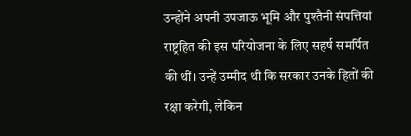उन्होंने अपनी उपजाऊ भूमि और पुश्तैनी संपत्तियां राष्ट्रहित की इस परियोजना के लिए सहर्ष समर्पित की थीं। उन्हें उम्मीद थी कि सरकार उनके हितों की रक्षा करेगी, लेकिन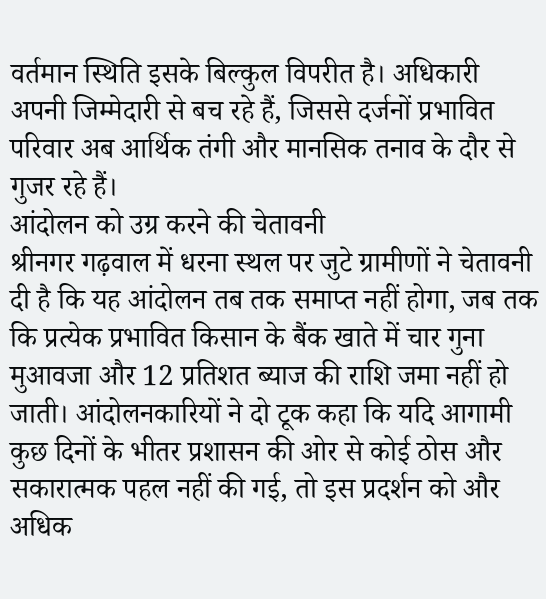वर्तमान स्थिति इसके बिल्कुल विपरीत है। अधिकारी अपनी जिम्मेदारी से बच रहे हैं, जिससे दर्जनों प्रभावित परिवार अब आर्थिक तंगी और मानसिक तनाव के दौर से गुजर रहे हैं।
आंदोलन को उग्र करने की चेतावनी
श्रीनगर गढ़वाल में धरना स्थल पर जुटे ग्रामीणों ने चेतावनी दी है कि यह आंदोलन तब तक समाप्त नहीं होगा, जब तक कि प्रत्येक प्रभावित किसान के बैंक खाते में चार गुना मुआवजा और 12 प्रतिशत ब्याज की राशि जमा नहीं हो जाती। आंदोलनकारियों ने दो टूक कहा कि यदि आगामी कुछ दिनों के भीतर प्रशासन की ओर से कोई ठोस और सकारात्मक पहल नहीं की गई, तो इस प्रदर्शन को और अधिक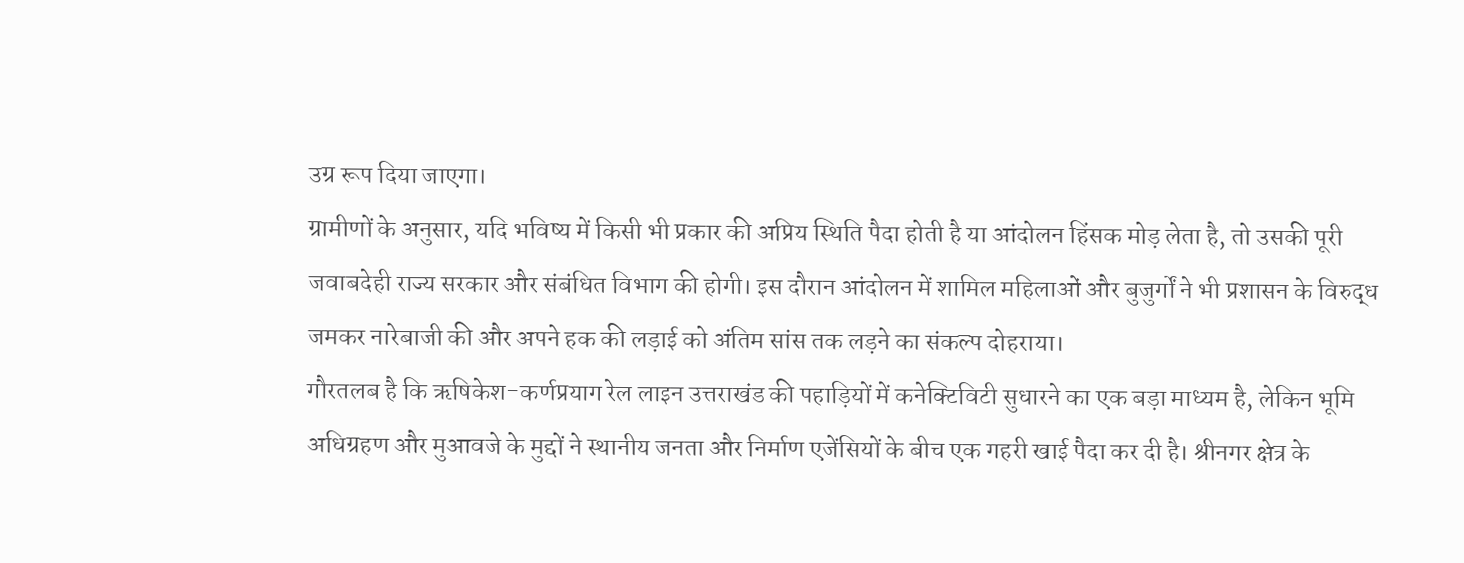उग्र रूप दिया जाएगा।
ग्रामीणों के अनुसार, यदि भविष्य में किसी भी प्रकार की अप्रिय स्थिति पैदा होती है या आंदोलन हिंसक मोड़ लेता है, तो उसकी पूरी जवाबदेही राज्य सरकार और संबंधित विभाग की होगी। इस दौरान आंदोलन में शामिल महिलाओं और बुजुर्गों ने भी प्रशासन के विरुद्ध जमकर नारेबाजी की और अपने हक की लड़ाई को अंतिम सांस तक लड़ने का संकल्प दोहराया।
गौरतलब है कि ऋषिकेश-कर्णप्रयाग रेल लाइन उत्तराखंड की पहाड़ियों में कनेक्टिविटी सुधारने का एक बड़ा माध्यम है, लेकिन भूमि अधिग्रहण और मुआवजे के मुद्दों ने स्थानीय जनता और निर्माण एजेंसियों के बीच एक गहरी खाई पैदा कर दी है। श्रीनगर क्षेत्र के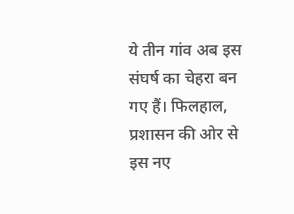ये तीन गांव अब इस संघर्ष का चेहरा बन गए हैं। फिलहाल, प्रशासन की ओर से इस नए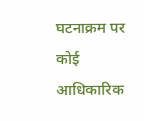घटनाक्रम पर कोई आधिकारिक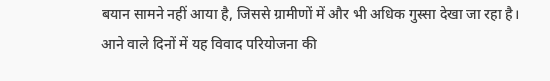बयान सामने नहीं आया है, जिससे ग्रामीणों में और भी अधिक गुस्सा देखा जा रहा है। आने वाले दिनों में यह विवाद परियोजना की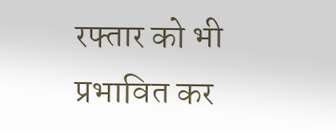रफ्तार को भी प्रभावित कर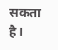सकता है।